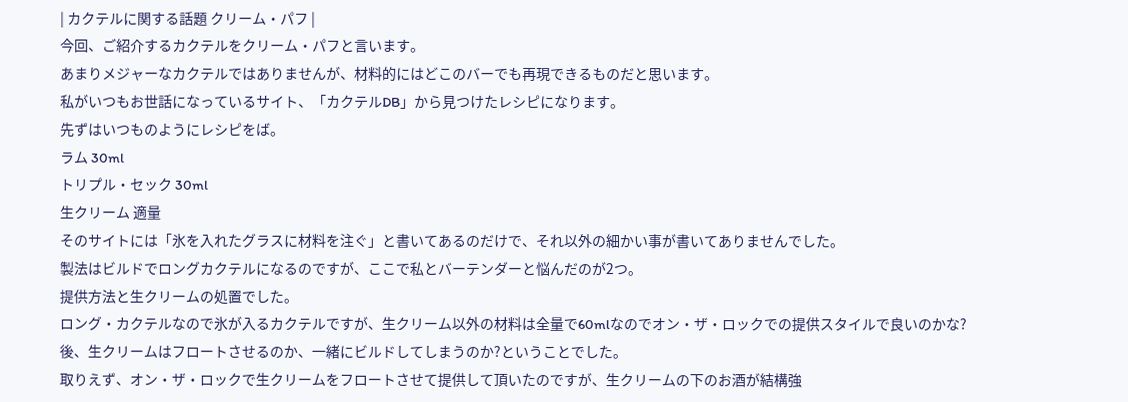| カクテルに関する話題 クリーム・パフ |
今回、ご紹介するカクテルをクリーム・パフと言います。
あまりメジャーなカクテルではありませんが、材料的にはどこのバーでも再現できるものだと思います。
私がいつもお世話になっているサイト、「カクテルDB」から見つけたレシピになります。
先ずはいつものようにレシピをば。
ラム 30ml
トリプル・セック 30ml
生クリーム 適量
そのサイトには「氷を入れたグラスに材料を注ぐ」と書いてあるのだけで、それ以外の細かい事が書いてありませんでした。
製法はビルドでロングカクテルになるのですが、ここで私とバーテンダーと悩んだのが2つ。
提供方法と生クリームの処置でした。
ロング・カクテルなので氷が入るカクテルですが、生クリーム以外の材料は全量で60mlなのでオン・ザ・ロックでの提供スタイルで良いのかな?
後、生クリームはフロートさせるのか、一緒にビルドしてしまうのか?ということでした。
取りえず、オン・ザ・ロックで生クリームをフロートさせて提供して頂いたのですが、生クリームの下のお酒が結構強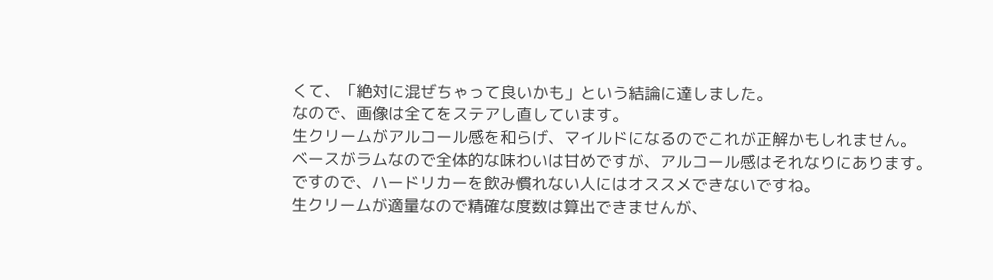くて、「絶対に混ぜちゃって良いかも」という結論に達しました。
なので、画像は全てをステアし直しています。
生クリームがアルコール感を和らげ、マイルドになるのでこれが正解かもしれません。
ベースがラムなので全体的な味わいは甘めですが、アルコール感はそれなりにあります。
ですので、ハードリカーを飲み慣れない人にはオススメできないですね。
生クリームが適量なので精確な度数は算出できませんが、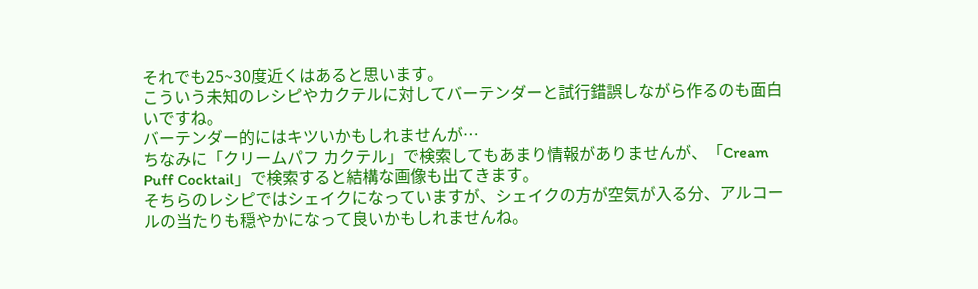それでも25~30度近くはあると思います。
こういう未知のレシピやカクテルに対してバーテンダーと試行錯誤しながら作るのも面白いですね。
バーテンダー的にはキツいかもしれませんが…
ちなみに「クリームパフ カクテル」で検索してもあまり情報がありませんが、「Cream Puff Cocktail」で検索すると結構な画像も出てきます。
そちらのレシピではシェイクになっていますが、シェイクの方が空気が入る分、アルコールの当たりも穏やかになって良いかもしれませんね。